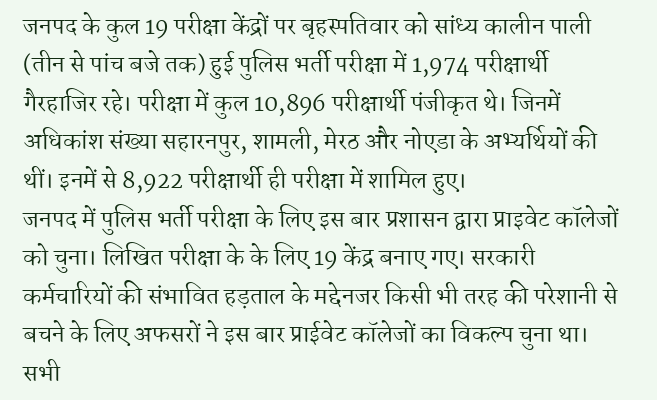जनपद के कुल 19 परीक्षा केंद्रों पर बृहस्पतिवार को सांध्य कालीन पाली (तीन से पांच बजे तक) हुई पुलिस भर्ती परीक्षा में 1,974 परीक्षार्थी गैरहाजिर रहे। परीक्षा में कुल 10,896 परीक्षार्थी पंजीकृत थे। जिनमें अधिकांश संख्या सहारनपुर, शामली, मेरठ और नोएडा के अभ्यर्थियों की थीं। इनमें से 8,922 परीक्षार्थी ही परीक्षा में शामिल हुए।
जनपद में पुलिस भर्ती परीक्षा के लिए इस बार प्रशासन द्वारा प्राइवेट कॉलेजों को चुना। लिखित परीक्षा के के लिए 19 केंद्र बनाए गए। सरकारी कर्मचारियों की संभावित हड़ताल के मद्देनजर किसी भी तरह की परेशानी से बचने के लिए अफसरों ने इस बार प्राईवेट कॉलेजों का विकल्प चुना था। सभी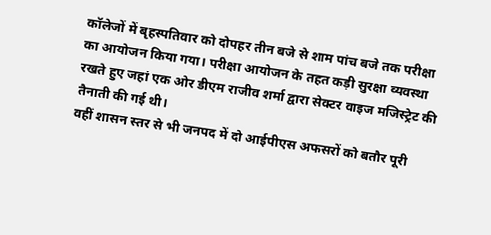कॉलेजों में बृहस्पतिवार को दोपहर तीन बजे से शाम पांच बजे तक परीक्षा का आयोजन किया गया। परीक्षा आयोजन के तहत कड़ी सुरक्षा व्यवस्था रखते हुए जहां एक ओर डीएम राजीव शर्मा द्वारा सेक्टर वाइज मजिस्ट्रेट की तैनाती की गई थी।
वहीं शासन स्तर से भी जनपद में दो आईपीएस अफसरों को बतौर पूरी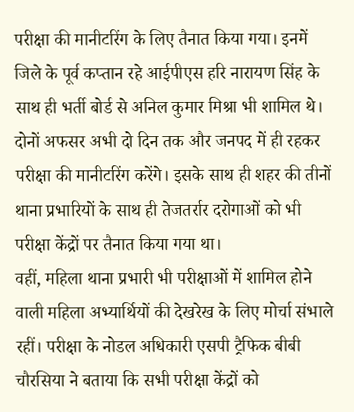परीक्षा की मानीटरिंग के लिए तैनात किया गया। इनमें जिले के पूर्व कप्तान रहे आईपीएस हरि नारायण सिंह के साथ ही भर्ती बोर्ड से अनिल कुमार मिश्रा भी शामिल थे। दोनों अफसर अभी दो दिन तक और जनपद में ही रहकर परीक्षा की मानीटरिंग करेंगे। इसके साथ ही शहर की तीनों थाना प्रभारियों के साथ ही तेजतर्रार दरोगाओं को भी परीक्षा केंद्रों पर तैनात किया गया था।
वहीं, महिला थाना प्रभारी भी परीक्षाओं में शामिल होने वाली महिला अभ्यार्थियों की देखरेख के लिए मोर्चा संभाले रहीं। परीक्षा के नोडल अधिकारी एसपी ट्रैफिक बीबी चौरसिया ने बताया कि सभी परीक्षा केंद्रों को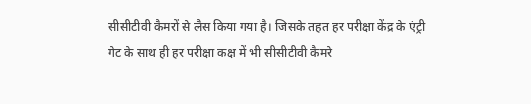सीसीटीवी कैमरों से लैस किया गया है। जिसके तहत हर परीक्षा केंद्र के एंट्री गेट के साथ ही हर परीक्षा कक्ष में भी सीसीटीवी कैमरे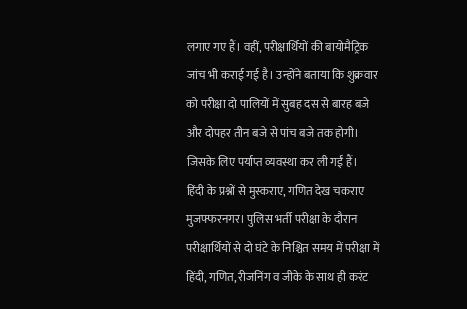लगाए गए हैं। वहीं, परीक्षार्थियों की बायोमैट्रिक जांच भी कराई गई है। उन्होंने बताया कि शुक्रवार को परीक्षा दो पालियों में सुबह दस से बारह बजे और दोपहर तीन बजे से पांच बजे तक होगी। जिसके लिए पर्याप्त व्यवस्था कर ली गईं हैं।
हिंदी के प्रश्नों से मुस्कराए, गणित देख चकराए
मुजफ्फरनगर। पुलिस भर्ती परीक्षा के दौरान परीक्षार्थियों से दो घंटे के निश्चित समय में परीक्षा में हिंदी, गणित, रीजनिंग व जीके के साथ ही करंट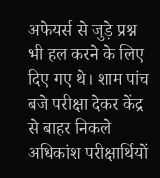अफेयर्स से जुड़े प्रश्न भी हल करने के लिए दिए गए थे। शाम पांच बजे परीक्षा देकर केंद्र से बाहर निकले अधिकांश परीक्षार्थियों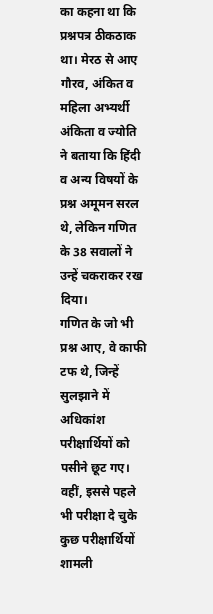का कहना था कि प्रश्नपत्र ठीकठाक था। मेरठ से आए गौरव, अंकित व महिला अभ्यर्थी अंकिता व ज्योति ने बताया कि हिंदी व अन्य विषयों के प्रश्न अमूमन सरल थे, लेकिन गणित के 38 सवालों ने उन्हें चकराकर रख दिया।
गणित के जो भी प्रश्न आए, वे काफी टफ थे, जिन्हें सुलझाने में अधिकांश परीक्षार्थियों को पसीने छूट गए। वहीं, इससे पहले भी परीक्षा दे चुके कुछ परीक्षार्थियों शामली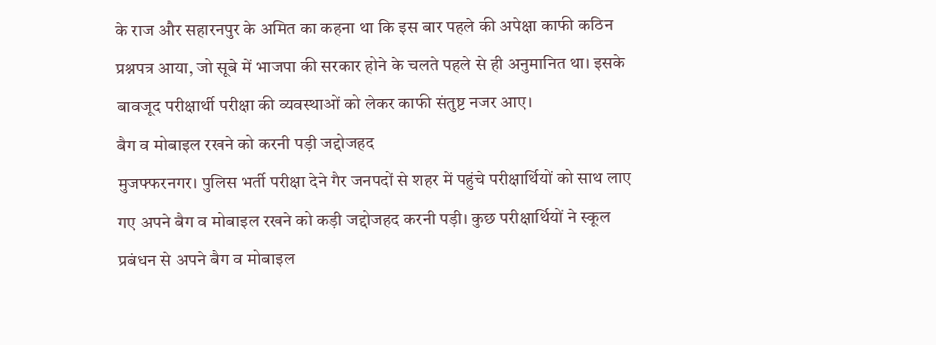के राज और सहारनपुर के अमित का कहना था कि इस बार पहले की अपेक्षा काफी कठिन प्रश्नपत्र आया, जो सूबे में भाजपा की सरकार होने के चलते पहले से ही अनुमानित था। इसके बावजूद परीक्षार्थी परीक्षा की व्यवस्थाओं को लेकर काफी संतुष्ट नजर आए।
बैग व मोबाइल रखने को करनी पड़ी जद्दोजहद
मुजफ्फरनगर। पुलिस भर्ती परीक्षा देने गैर जनपदों से शहर में पहुंचे परीक्षार्थियों को साथ लाए गए अपने बैग व मोबाइल रखने को कड़ी जद्दोजहद करनी पड़ी। कुछ परीक्षार्थियों ने स्कूल प्रबंधन से अपने बैग व मोबाइल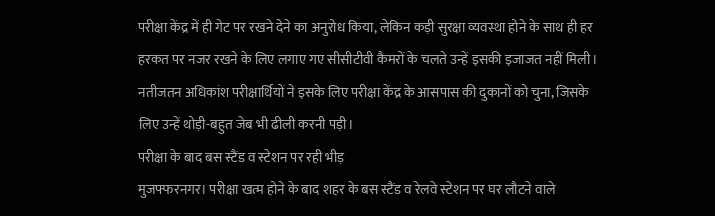परीक्षा केंद्र में ही गेट पर रखने देने का अनुरोध किया, लेकिन कड़ी सुरक्षा व्यवस्था होने के साथ ही हर हरकत पर नजर रखने के लिए लगाए गए सीसीटीवी कैमरों के चलते उन्हें इसकी इजाजत नहीं मिली। नतीजतन अधिकांश परीक्षार्थियों ने इसके लिए परीक्षा केंद्र के आसपास की दुकानों को चुना, जिसके लिए उन्हें थोड़ी-बहुत जेब भी ढीली करनी पड़ी।
परीक्षा के बाद बस स्टैंड व स्टेशन पर रही भीड़
मुजफ्फरनगर। परीक्षा खत्म होने के बाद शहर के बस स्टैंड व रेलवे स्टेशन पर घर लौटने वाले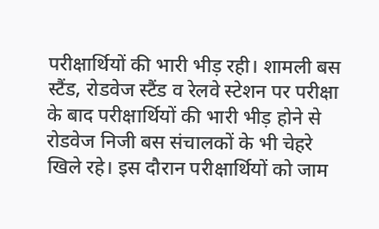परीक्षार्थियों की भारी भीड़ रही। शामली बस स्टैंड, रोडवेज स्टैंड व रेलवे स्टेशन पर परीक्षा के बाद परीक्षार्थियों की भारी भीड़ होने से रोडवेज निजी बस संचालकों के भी चेहरे खिले रहे। इस दौरान परीक्षार्थियों को जाम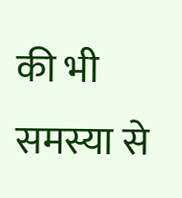की भी समस्या से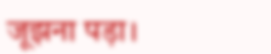जूझना पड़ा।